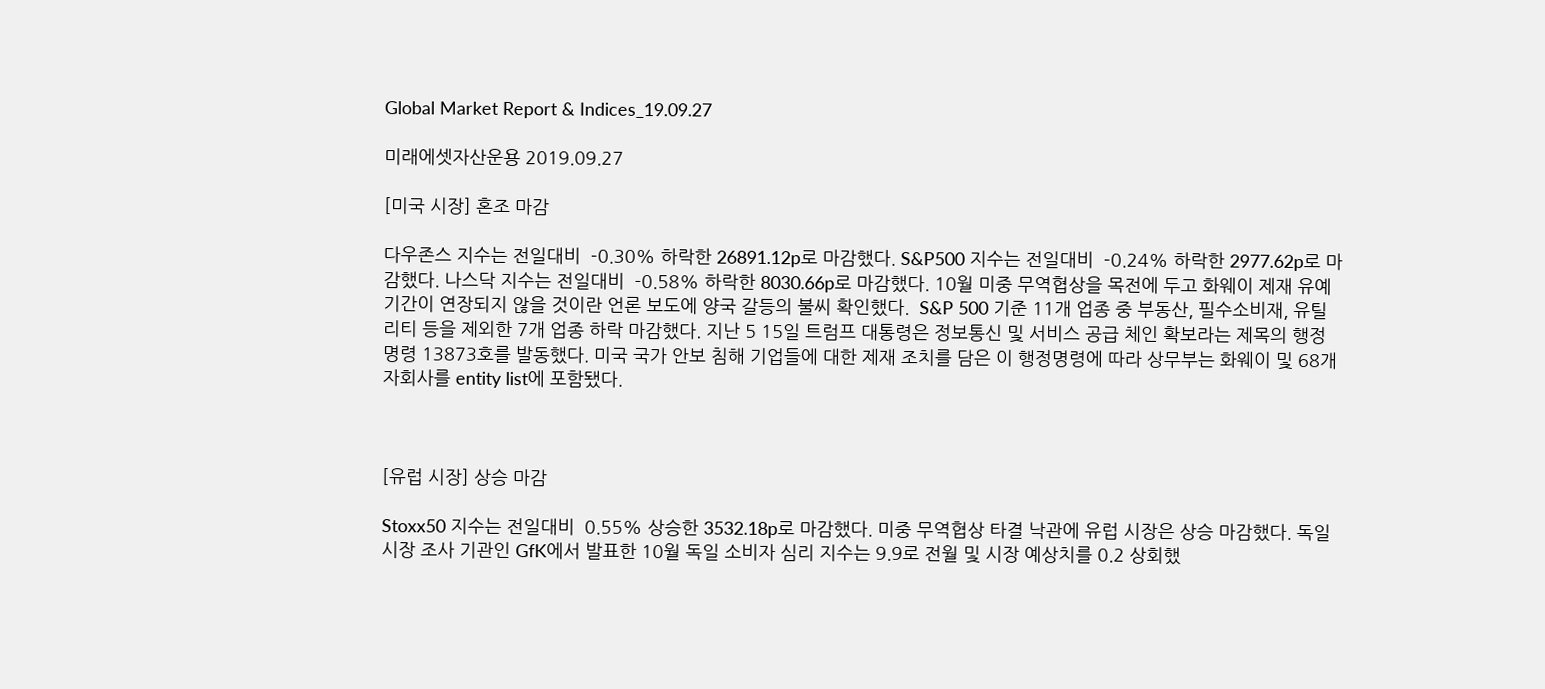Global Market Report & Indices_19.09.27

미래에셋자산운용 2019.09.27

[미국 시장] 혼조 마감

다우존스 지수는 전일대비  -0.30% 하락한 26891.12p로 마감했다. S&P500 지수는 전일대비  -0.24% 하락한 2977.62p로 마감했다. 나스닥 지수는 전일대비  -0.58% 하락한 8030.66p로 마감했다. 10월 미중 무역협상을 목전에 두고 화웨이 제재 유예 기간이 연장되지 않을 것이란 언론 보도에 양국 갈등의 불씨 확인했다.  S&P 500 기준 11개 업종 중 부동산, 필수소비재, 유틸리티 등을 제외한 7개 업종 하락 마감했다. 지난 5 15일 트럼프 대통령은 정보통신 및 서비스 공급 체인 확보라는 제목의 행정명령 13873호를 발동했다. 미국 국가 안보 침해 기업들에 대한 제재 조치를 담은 이 행정명령에 따라 상무부는 화웨이 및 68개 자회사를 entity list에 포함됐다.



[유럽 시장] 상승 마감

Stoxx50 지수는 전일대비  0.55% 상승한 3532.18p로 마감했다. 미중 무역협상 타결 낙관에 유럽 시장은 상승 마감했다. 독일 시장 조사 기관인 GfK에서 발표한 10월 독일 소비자 심리 지수는 9.9로 전월 및 시장 예상치를 0.2 상회했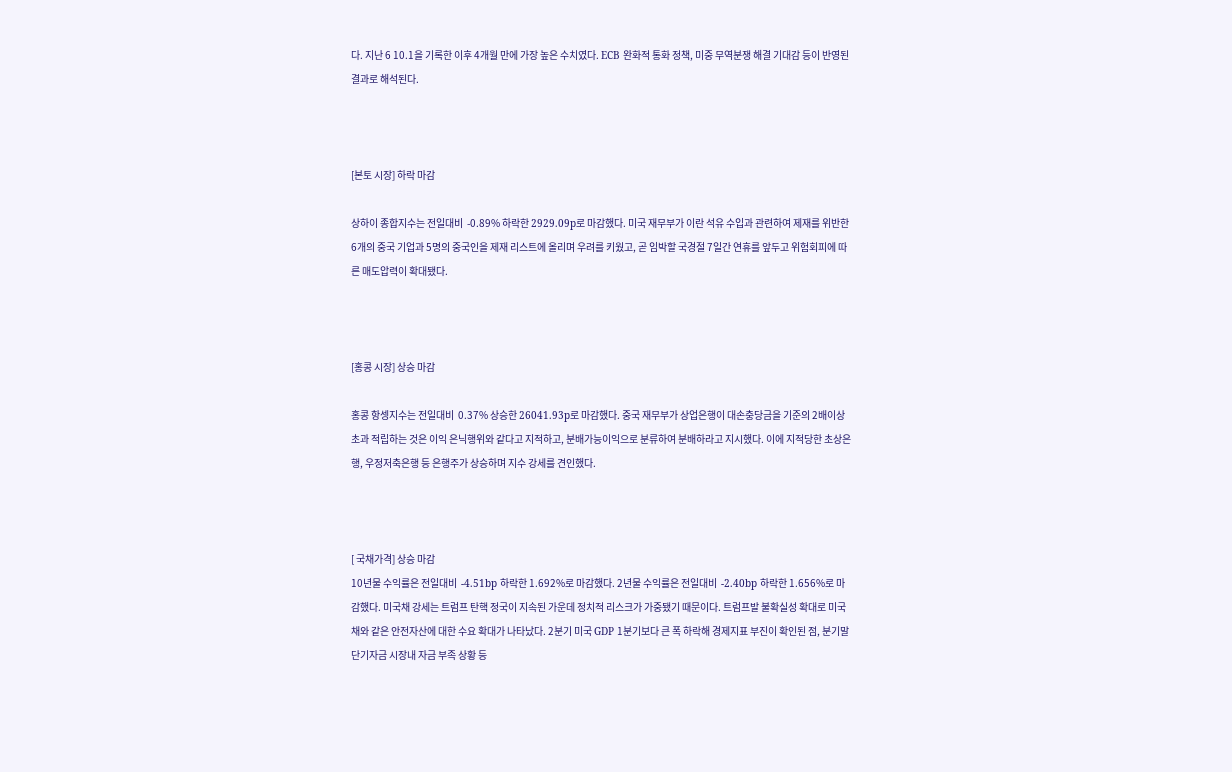다. 지난 6 10.1을 기록한 이후 4개월 만에 가장 높은 수치였다. ECB 완화적 통화 정책, 미중 무역분쟁 해결 기대감 등이 반영된 결과로 해석된다.



[본토 시장] 하락 마감

상하이 종합지수는 전일대비  -0.89% 하락한 2929.09p로 마감했다. 미국 재무부가 이란 석유 수입과 관련하여 제재를 위반한 6개의 중국 기업과 5명의 중국인을 제재 리스트에 올리며 우려를 키웠고, 곧 임박할 국경절 7일간 연휴를 앞두고 위험회피에 따른 매도압력이 확대됐다.



[홍콩 시장] 상승 마감

홍콩 항셍지수는 전일대비  0.37% 상승한 26041.93p로 마감했다. 중국 재무부가 상업은행이 대손충당금을 기준의 2배이상 초과 적립하는 것은 이익 은닉행위와 같다고 지적하고, 분배가능이익으로 분류하여 분배하라고 지시했다. 이에 지적당한 초상은행, 우정저축은행 등 은행주가 상승하며 지수 강세를 견인했다.



[ 국채가격] 상승 마감
10년물 수익률은 전일대비  -4.51bp 하락한 1.692%로 마감했다. 2년물 수익률은 전일대비  -2.40bp 하락한 1.656%로 마감했다. 미국채 강세는 트럼프 탄핵 정국이 지속된 가운데 정치적 리스크가 가중됐기 때문이다. 트럼프발 불확실성 확대로 미국채와 같은 안전자산에 대한 수요 확대가 나타났다. 2분기 미국 GDP 1분기보다 큰 폭 하락해 경제지표 부진이 확인된 점, 분기말 단기자금 시장내 자금 부족 상황 등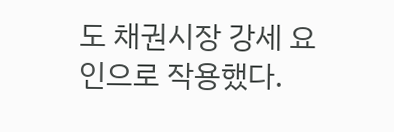도 채권시장 강세 요인으로 작용했다.